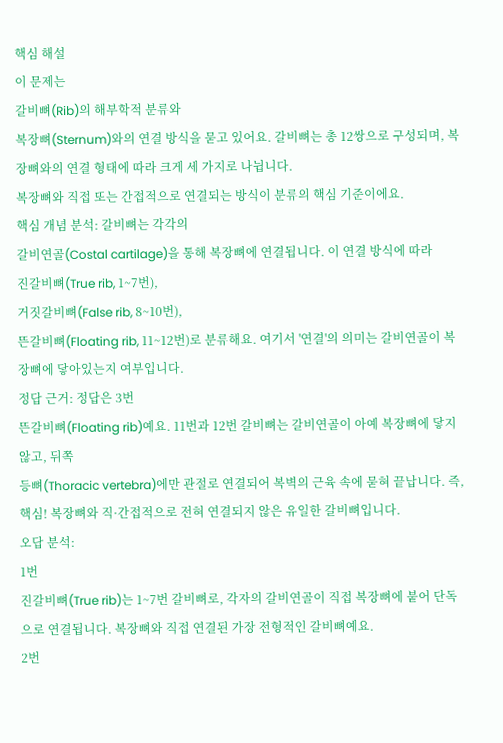핵심 해설
이 문제는
갈비뼈(Rib)의 해부학적 분류와
복장뼈(Sternum)와의 연결 방식을 묻고 있어요. 갈비뼈는 총 12쌍으로 구성되며, 복장뼈와의 연결 형태에 따라 크게 세 가지로 나뉩니다.
복장뼈와 직접 또는 간접적으로 연결되는 방식이 분류의 핵심 기준이에요.
핵심 개념 분석: 갈비뼈는 각각의
갈비연골(Costal cartilage)을 통해 복장뼈에 연결됩니다. 이 연결 방식에 따라
진갈비뼈(True rib, 1~7번),
거짓갈비뼈(False rib, 8~10번),
뜬갈비뼈(Floating rib, 11~12번)로 분류해요. 여기서 '연결'의 의미는 갈비연골이 복장뼈에 닿아있는지 여부입니다.
정답 근거: 정답은 3번
뜬갈비뼈(Floating rib)예요. 11번과 12번 갈비뼈는 갈비연골이 아예 복장뼈에 닿지 않고, 뒤쪽
등뼈(Thoracic vertebra)에만 관절로 연결되어 복벽의 근육 속에 묻혀 끝납니다. 즉,
핵심! 복장뼈와 직·간접적으로 전혀 연결되지 않은 유일한 갈비뼈입니다.
오답 분석:
1번
진갈비뼈(True rib)는 1~7번 갈비뼈로, 각자의 갈비연골이 직접 복장뼈에 붙어 단독으로 연결됩니다. 복장뼈와 직접 연결된 가장 전형적인 갈비뼈예요.
2번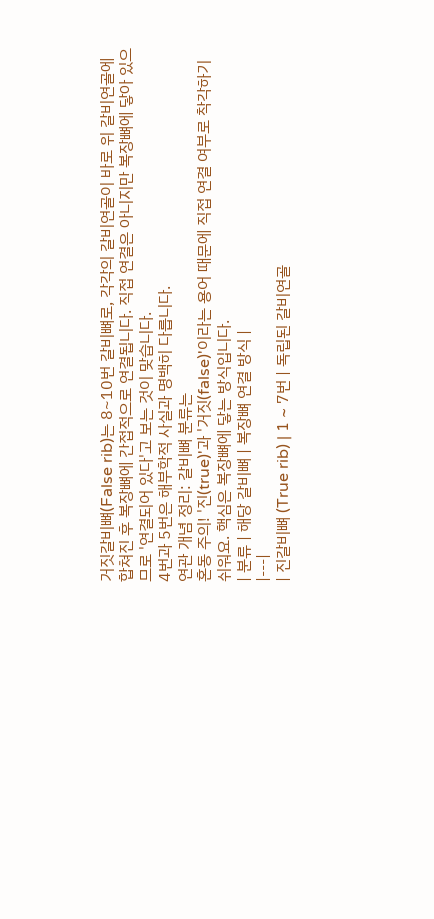거짓갈비뼈(False rib)는 8~10번 갈비뼈로, 각각의 갈비연골이 바로 위 갈비연골에 합쳐진 후 복장뼈에 간접적으로 연결됩니다. 직접 연결은 아니지만 복장뼈에 닿아 있으므로 '연결되어 있다'고 보는 것이 맞습니다.
4번과 5번은 해부학적 사실과 명백히 다릅니다.
연관 개념 정리: 갈비뼈 분류는
혼동 주의! '진(true)'과 '거짓(false)'이라는 용어 때문에 직접 연결 여부로 착각하기 쉬워요. 핵심은 복장뼈에 닿는 방식입니다.
| 분류 | 해당 갈비뼈 | 복장뼈 연결 방식 |
|---|
| 진갈비뼈 (True rib) | 1 ~ 7번 | 독립된 갈비연골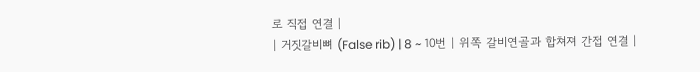로 직접 연결 |
| 거짓갈비뼈 (False rib) | 8 ~ 10번 | 위쪽 갈비연골과 합쳐져 간접 연결 |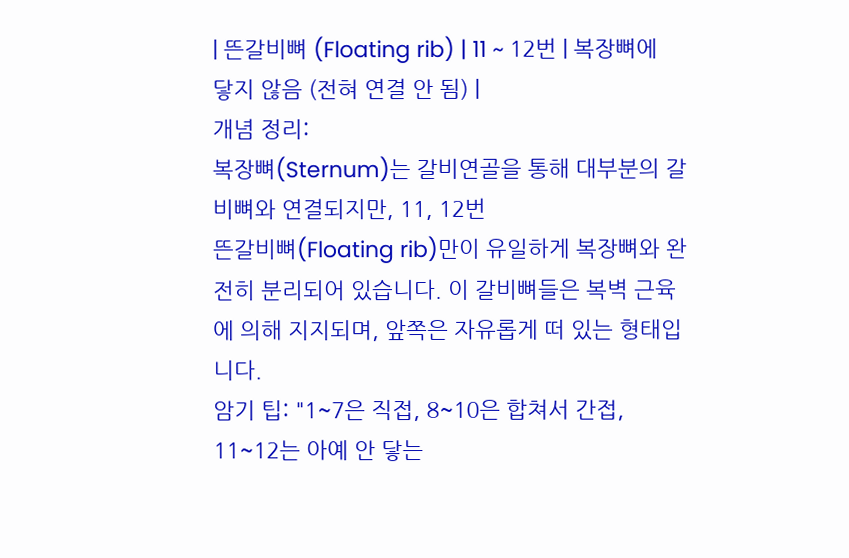| 뜬갈비뼈 (Floating rib) | 11 ~ 12번 | 복장뼈에 닿지 않음 (전혀 연결 안 됨) |
개념 정리:
복장뼈(Sternum)는 갈비연골을 통해 대부분의 갈비뼈와 연결되지만, 11, 12번
뜬갈비뼈(Floating rib)만이 유일하게 복장뼈와 완전히 분리되어 있습니다. 이 갈비뼈들은 복벽 근육에 의해 지지되며, 앞쪽은 자유롭게 떠 있는 형태입니다.
암기 팁: "1~7은 직접, 8~10은 합쳐서 간접, 11~12는 아예 안 닿는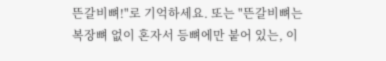뜬갈비뼈!"로 기억하세요. 또는 "뜬갈비뼈는 복장뼈 없이 혼자서 등뼈에만 붙어 있는, 이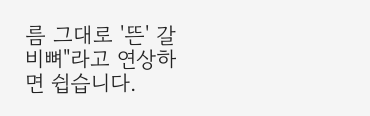름 그대로 '뜬' 갈비뼈"라고 연상하면 쉽습니다.